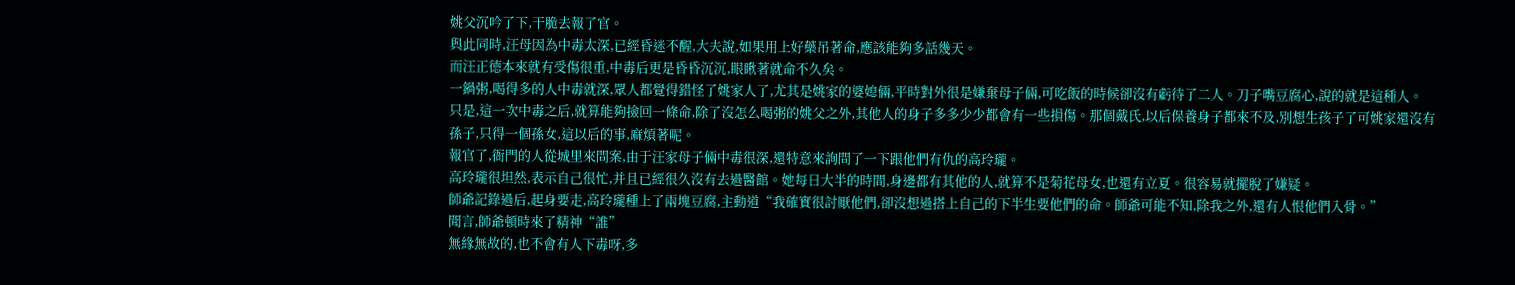姚父沉吟了下,干脆去報了官。
與此同時,汪母因為中毒太深,已經昏迷不醒,大夫說,如果用上好藥吊著命,應該能夠多話幾天。
而汪正德本來就有受傷很重,中毒后更是昏昏沉沉,眼瞅著就命不久矣。
一鍋粥,喝得多的人中毒就深,眾人都覺得錯怪了姚家人了,尤其是姚家的婆媳倆,平時對外很是嫌棄母子倆,可吃飯的時候卻沒有虧待了二人。刀子嘴豆腐心,說的就是這種人。
只是,這一次中毒之后,就算能夠撿回一條命,除了沒怎么喝粥的姚父之外,其他人的身子多多少少都會有一些損傷。那個戴氏,以后保養身子都來不及,別想生孩子了可姚家還沒有孫子,只得一個孫女,這以后的事,麻煩著呢。
報官了,衙門的人從城里來問案,由于汪家母子倆中毒很深,還特意來詢問了一下跟他們有仇的高玲瓏。
高玲瓏很坦然,表示自己很忙,并且已經很久沒有去過醫館。她每日大半的時間,身邊都有其他的人,就算不是菊花母女,也還有立夏。很容易就擺脫了嫌疑。
師爺記錄過后,起身要走,高玲瓏種上了兩塊豆腐,主動道“我確實很討厭他們,卻沒想過搭上自己的下半生要他們的命。師爺可能不知,除我之外,還有人恨他們入骨。”
聞言,師爺頓時來了精神“誰”
無緣無故的,也不會有人下毒呀,多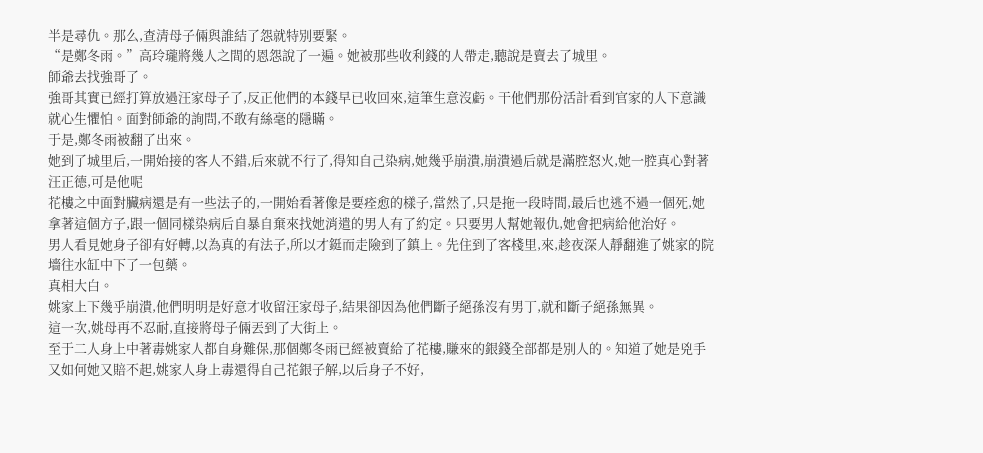半是尋仇。那么,查清母子倆與誰結了怨就特別要緊。
“是鄭冬雨。”高玲瓏將幾人之間的恩怨說了一遍。她被那些收利錢的人帶走,聽說是賣去了城里。
師爺去找強哥了。
強哥其實已經打算放過汪家母子了,反正他們的本錢早已收回來,這筆生意沒虧。干他們那份活計看到官家的人下意識就心生懼怕。面對師爺的詢問,不敢有絲毫的隱瞞。
于是,鄭冬雨被翻了出來。
她到了城里后,一開始接的客人不錯,后來就不行了,得知自己染病,她幾乎崩潰,崩潰過后就是滿腔怒火,她一腔真心對著汪正德,可是他呢
花樓之中面對臟病還是有一些法子的,一開始看著像是要痊愈的樣子,當然了,只是拖一段時間,最后也逃不過一個死,她拿著這個方子,跟一個同樣染病后自暴自棄來找她消遣的男人有了約定。只要男人幫她報仇,她會把病給他治好。
男人看見她身子卻有好轉,以為真的有法子,所以才鋌而走險到了鎮上。先住到了客棧里,來,趁夜深人靜翻進了姚家的院墻往水缸中下了一包藥。
真相大白。
姚家上下幾乎崩潰,他們明明是好意才收留汪家母子,結果卻因為他們斷子絕孫沒有男丁,就和斷子絕孫無異。
這一次,姚母再不忍耐,直接將母子倆丟到了大街上。
至于二人身上中著毒姚家人都自身難保,那個鄭冬雨已經被賣給了花樓,賺來的銀錢全部都是別人的。知道了她是兇手又如何她又賠不起,姚家人身上毒還得自己花銀子解,以后身子不好,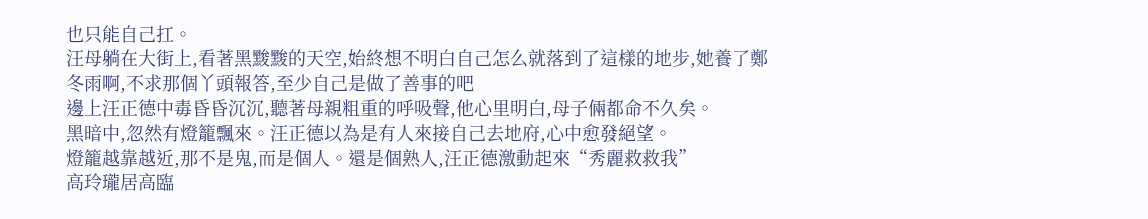也只能自己扛。
汪母躺在大街上,看著黑黢黢的天空,始終想不明白自己怎么就落到了這樣的地步,她養了鄭冬雨啊,不求那個丫頭報答,至少自己是做了善事的吧
邊上汪正德中毒昏昏沉沉,聽著母親粗重的呼吸聲,他心里明白,母子倆都命不久矣。
黑暗中,忽然有燈籠飄來。汪正德以為是有人來接自己去地府,心中愈發絕望。
燈籠越靠越近,那不是鬼,而是個人。還是個熟人,汪正德激動起來“秀麗救救我”
高玲瓏居高臨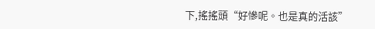下,搖搖頭“好慘呢。也是真的活該”